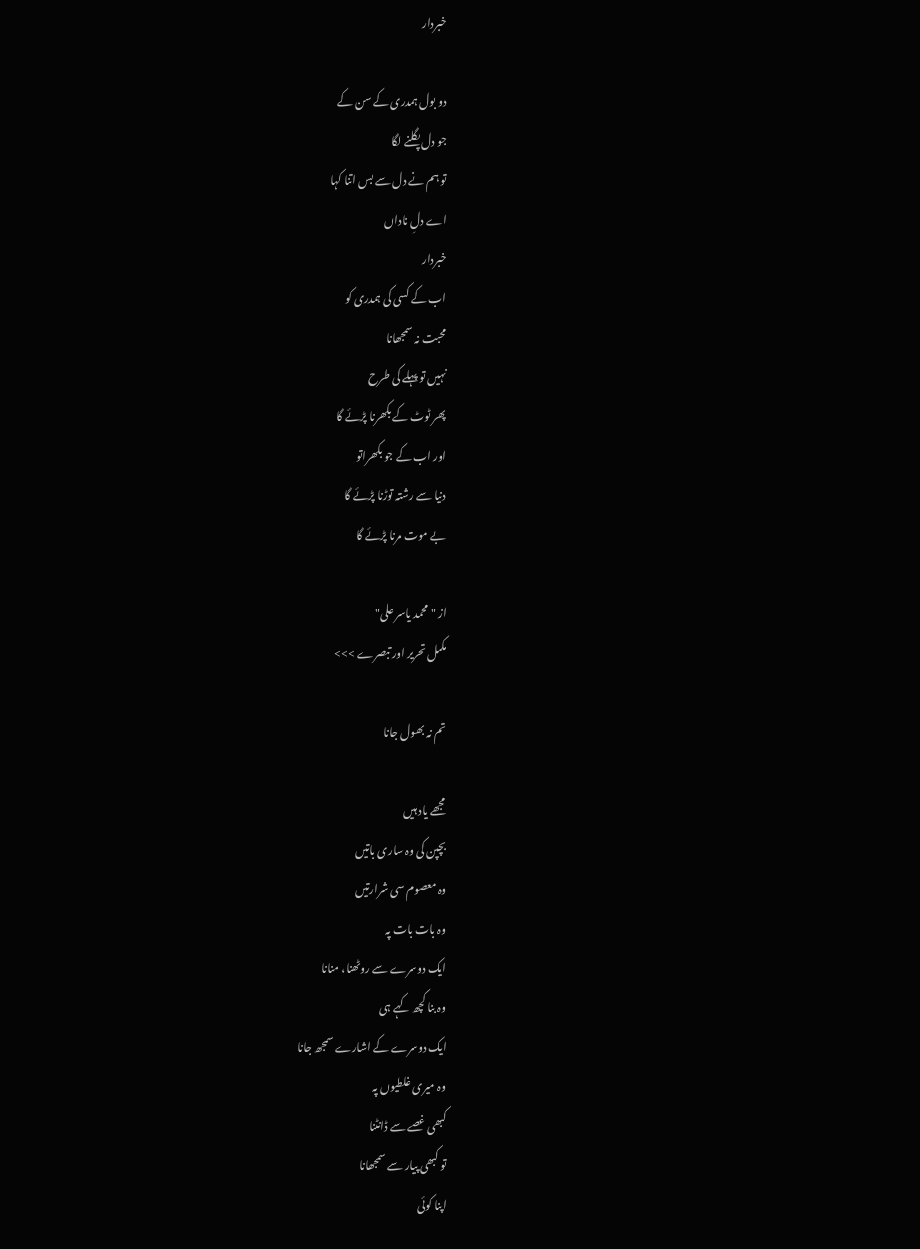خبردار

دو بول ہمدری کے سن کے
جو دل پگلنے لگا
تو ہم نے دل سے بس اتنا کہا
اے دلِ ناداں
خبردار
اب کے کسی کی ہمدری کو
محبت نہ سمجھانا
نہیں تو پہلے کی طرح
پھر ٹوٹ کے بکھرنا پڑئے گا
اور اب کے جو بکھراتو
دنیا سے رشتہ توڑنا پڑئے گا
بے موت مرنا پڑئے گا

از " محمد یاسر علی"
مکمل تحریر اور تبصرے >>>

تم نہ بھول جانا

مجھے یاد ہیں
بچپن کی وہ ساری باتیں
وہ معصوم سی شرارتیں
وہ بات بات پہ
ایک دوسرے سے روٹھنا، منانا
وہ بنا کچھ کہے ہی
ایک دوسرے کے اشارے سمجھ جانا
وہ میری غلطیوں پہ
کبھی غصے سے ڈانٹنا
تو کبھی پیار سے سمجھانا
اپنا کوئی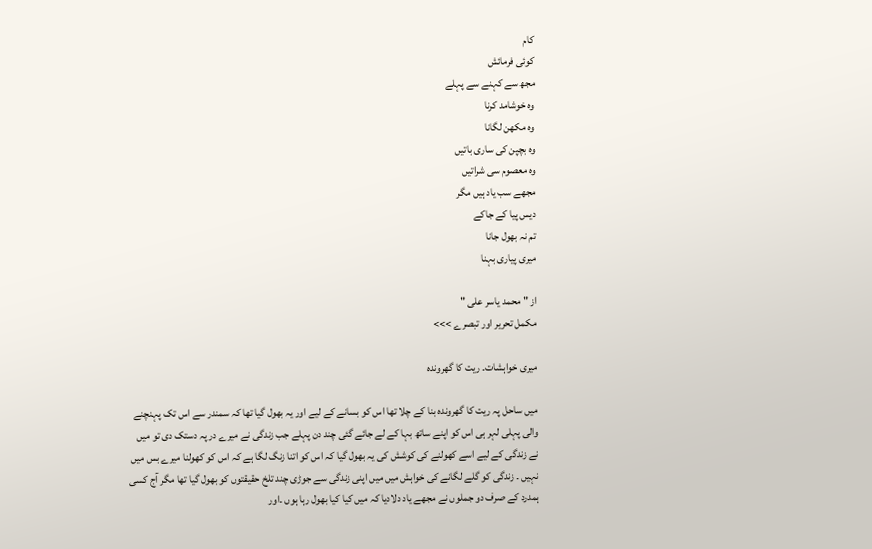کام
کوئی فرمائش
مجھ سے کہنے سے پہلے
وہ خوشامد کرنا
وہ مکھن لگانا
وہ بچپن کی ساری باتیں
وہ معصوم سی شراتیں
مجھے سب یاد ہیں مگر
دیس پیا کے جاکے
تم نہ بھول جانا
میری پیاری بہنا

از " محمد یاسر علی "
مکمل تحریر اور تبصرے >>>

میری خواہشات۔ ریت کا گھروندہ

میں ساحل پہ ریت کا گھروندہ بنا کے چلا تھا اس کو بسانے کے لیے اور یہ بھول گیا تھا کہ سمندر سے اس تک پہنچنے والی پہلی لہر ہی اس کو اپنے ساتھ بہا کے لے جائے گئی چند دن پہلے جب زندگی نے میرے در پہ دستک دی تو میں نے زندگی کے لیے اسے کھولنے کی کوشش کی یہ بھول گیا کہ اس کو اتنا زنگ لگا ہے کہ اس کو کھولنا میرے بس میں نہیں ۔ زندگی کو گلے لگانے کی خواہش میں میں اپنی زندگی سے جوڑی چند تلخ حقیقتوں کو بھول گیا تھا مگر آج کسی ہمدرد کے صرف دو جملوں نے مجھے یاد دلادیا کہ میں کیا کیا بھول رہا ہوں ۔اور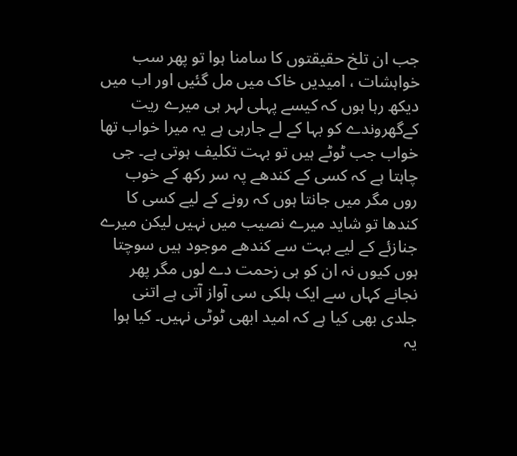جب ان تلخ حقیقتوں کا سامنا ہوا تو پھر سب خواہشات ، امیدیں خاک میں مل گئیں اور اب میں دیکھ رہا ہوں کہ کیسے پہلی لہر ہی میرے ریت کےگھروندے کو بہا کے لے جارہی ہے یہ میرا خواب تھا خواب جب ٹوٹے ہیں تو بہت تکلیف ہوتی ہے۔ جی چاہتا ہے کہ کسی کے کندھے پہ سر رکھ کے خوب روں مگر میں جانتا ہوں کہ رونے کے لیے کسی کا کندھا تو شاید میرے نصیب میں نہیں لیکن میرے جنازئے کے لیے بہت سے کندھے موجود ہیں سوچتا ہوں کیوں نہ ان کو ہی زحمت دے لوں مگر پھر نجانے کہاں سے ایک ہلکی سی آواز آتی ہے اتنی جلدی بھی کیا ہے کہ امید ابھی ٹوٹی نہیں۔ کیا ہوا یہ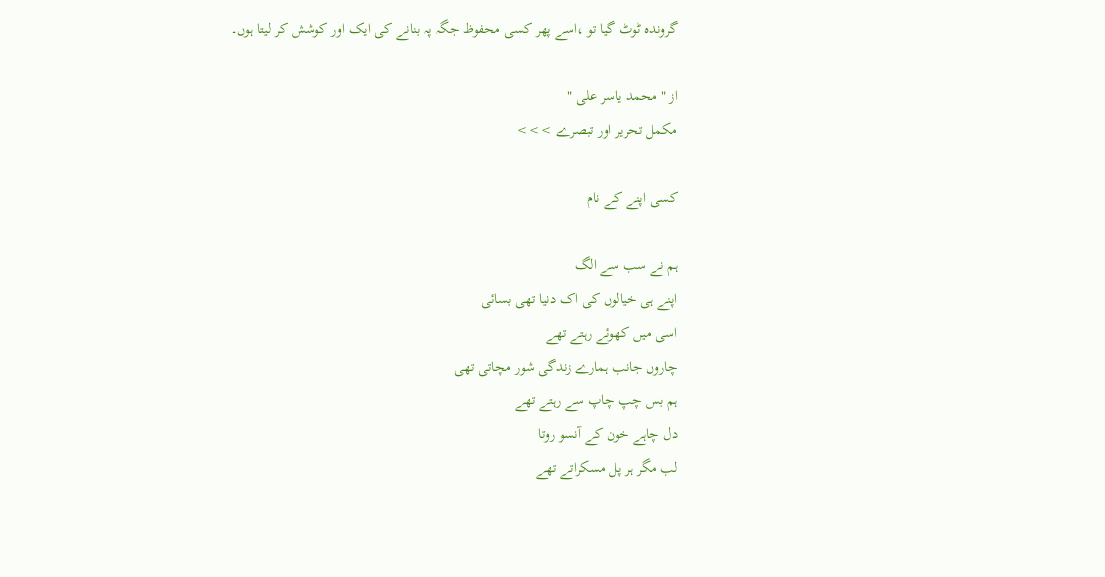گروندہ ٹوٹ گیا تو ،اسے پھر کسی محفوظ جگہ پہ بنانے کی ایک اور کوشش کر لیتا ہوں۔

از " محمد یاسر علی "
مکمل تحریر اور تبصرے >>>

کسی اپنے کے نام

ہم نے سب سے الگ
اپنے ہی خیالوں کی اک دنیا تھی بسائی
اسی میں کھوئے رہتے تھے
چاروں جانب ہمارے زندگی شور مچاتی تھی
ہم بس چپ چاپ سے رہتے تھے
دل چاہے خون کے آنسو روتا
لب مگر ہر پل مسکراتے تھے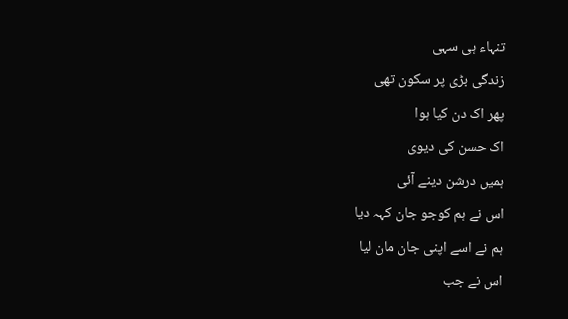تنہاء ہی سہی
زندگی بڑی پر سکون تھی
پھر اک دن کیا ہوا
اک حسن کی دیوی
ہمیں درشن دینے آئی
اس نے ہم کوجو جان کہہ دیا
ہم نے اسے اپنی جان مان لیا
اس نے جب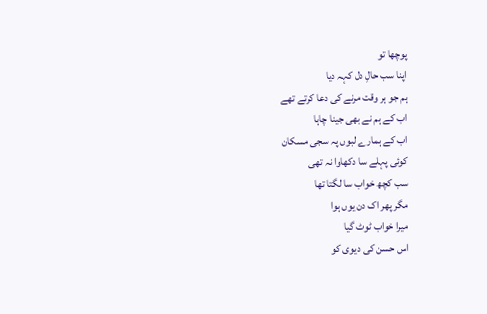پوچھا تو
اپنا سب حالِ دل کہہ دیا
ہم جو ہر وقت مرنے کی دعا کرتے تھے
اب کے ہم نے بھی جینا چاہا
اب کے ہمارے لبوں پہ سجی مسکان
کوئی پہلے سا دکھاوا نہ تھی
سب کچھ خواب سا لگتا تھا
مگر پھر اک دن یوں ہوا
میرا خواب ٹوٹ گیا
اس حسن کی دیوی کو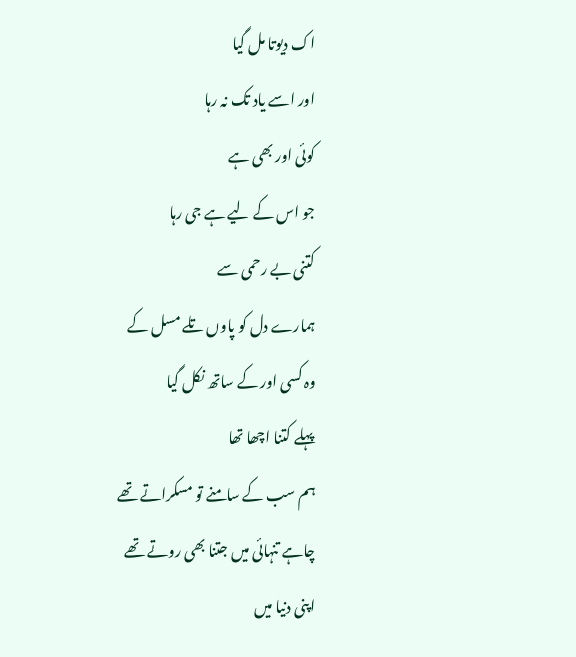اک دیوتا مل گیا
اور اسے یاد تک نہ رہا
کوئی اور بھی ہے
جو اس کے لیے ہے جی رہا
کتنی بے رحمی سے
ہمارے دل کو پاوں تلے مسل کے
وہ کسی اور کے ساتھ نکل گیا
پہلے کتنا اچھا تھا
ہم سب کے سامنے تو مسکراتے تھے
چاہے تنہائی میں جتنا بھی روتے تھے
اپنی دنیا میں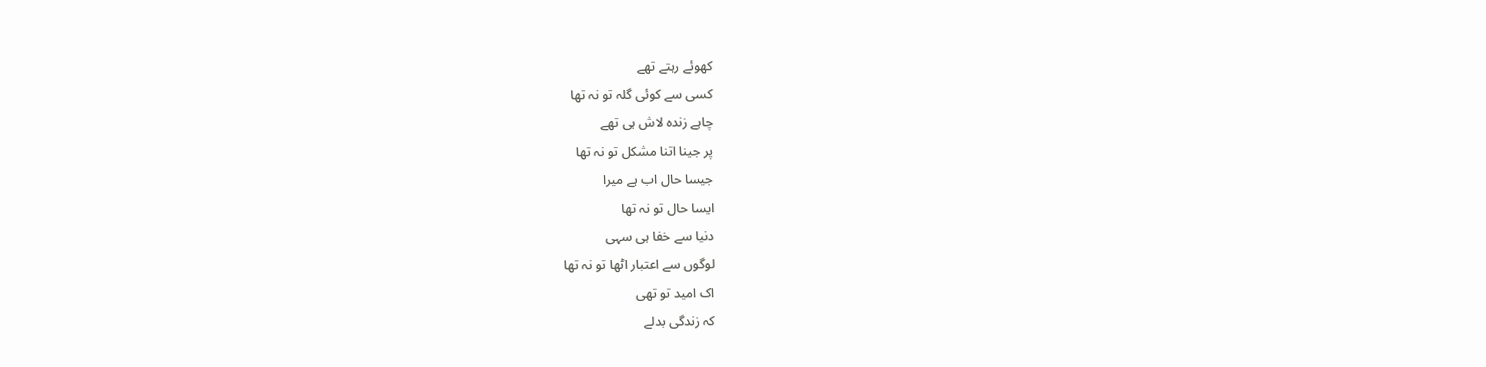کھوئے رہتے تھے
کسی سے کوئی گلہ تو نہ تھا
چاہے زندہ لاش ہی تھے
پر جینا اتنا مشکل تو نہ تھا
جیسا حال اب ہے میرا
ایسا حال تو نہ تھا
دنیا سے خفا ہی سہی
لوگوں سے اعتبار اٹھا تو نہ تھا
اک امید تو تھی
کہ زندگی بدلے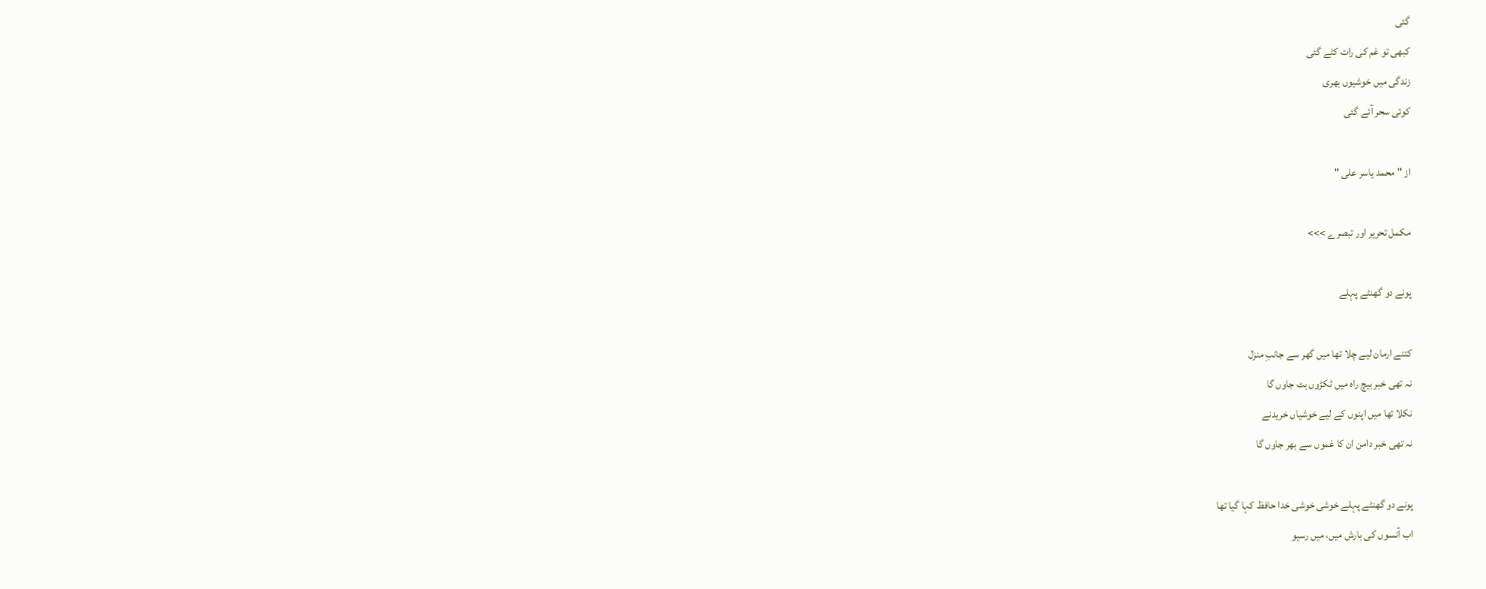گئی
کبھی تو غم کی رات کٹے گئی
زندگی میں خوشیوں بھری
کوئی سحر آئے گئی

از " محمد یاسر علی "

مکمل تحریر اور تبصرے >>>

پونے دو گھنٹے پہلے

کتنے ارمان لیے چلا تھا میں گھر سے جانبِ منزل
نہ تھی خبر بیچ راہ میں ٹکڑوں بٹ جاوں گا
نکلا تھا میں اپنوں کے لیے خوشیاں خریدنے
نہ تھی خبر دامن ان کا غموں سے بھر جاوں گا

پونے دو گھنٹے پہلے خوشی خوشی خدا حافظ کہا گیا تھا
اب آنسوں کی بارش میں، میں رسیو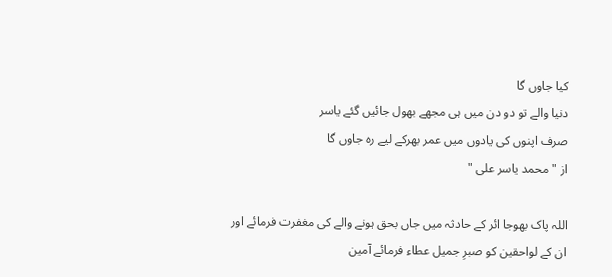کیا جاوں گا
دنیا والے تو دو دن میں ہی مجھے بھول جائیں گئے یاسر
صرف اپنوں کی یادوں میں عمر بھرکے لیے رہ جاوں گا
از " محمد یاسر علی "

اللہ پاک بھوجا ائر کے حادثہ میں جاں بحق ہونے والے کی مغفرت فرمائے اور ان کے لواحقین کو صبرِ جمیل عطاء فرمائے آمین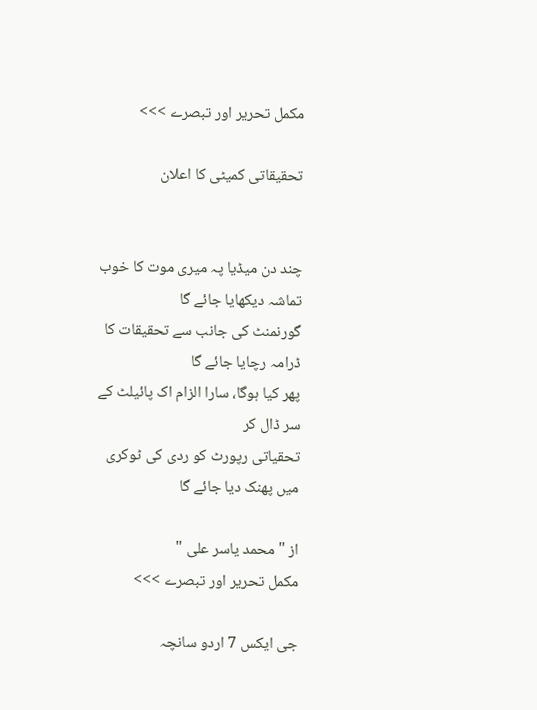مکمل تحریر اور تبصرے >>>

تحقیقاتی کمیٹی کا اعلان


چند دن میڈیا پہ میری موت کا خوب تماشہ دیکھایا جائے گا
گورنمنٹ کی جانب سے تحقیقات کا ڈرامہ رچایا جائے گا
پھر کیا ہوگا، سارا الزام اک پائیلٹ کے سر ڈال کر
تحقیاتی رپورٹ کو ردی کی ٹوکری میں پھنک دیا جائے گا

از " محمد یاسر علی "
مکمل تحریر اور تبصرے >>>

جی ایکس 7 اردو سانچہ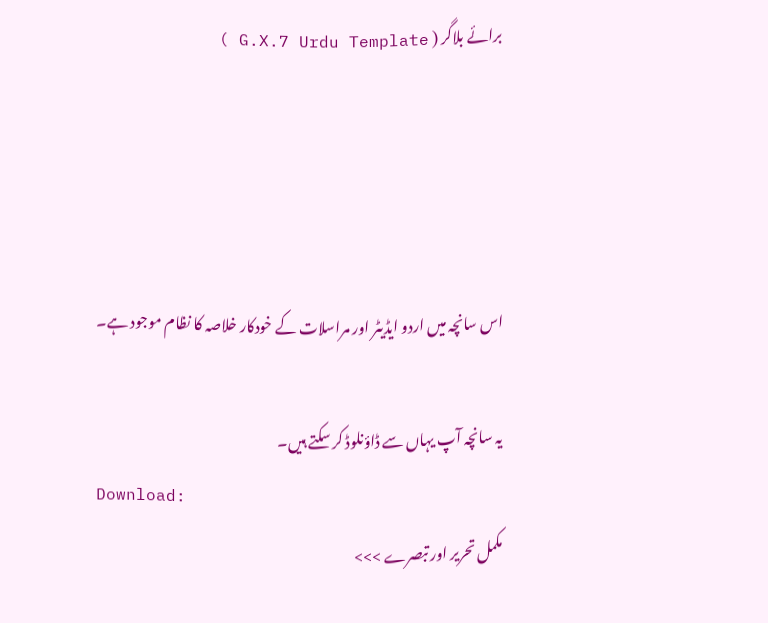برائے بلاگر ( G.X.7 Urdu Template )




اس سانچہ میں اردو ایڈیٹر اور مراسلات کے خودکار خلاصہ کا نظام موجود ہے۔

یہ سانچہ آپ یہاں سے ڈاؤنلوڈ کر سکتے ہیں۔
Download:
مکمل تحریر اور تبصرے >>>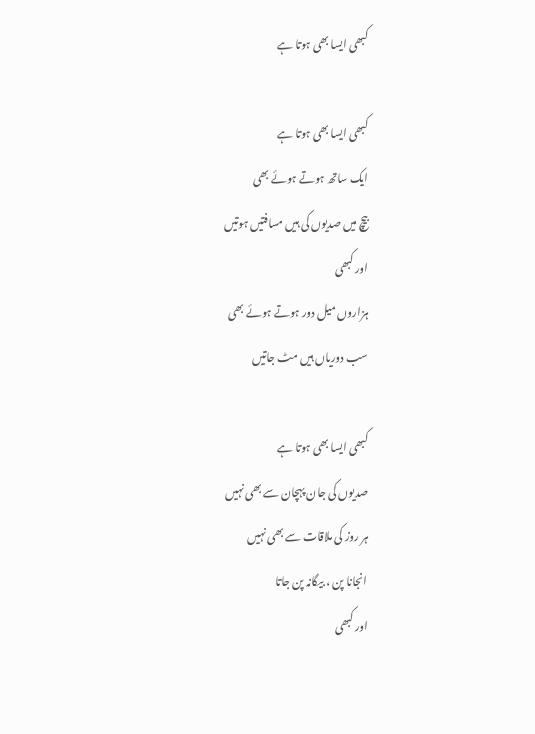کبھی ایسا بھی ہوتا ہے

کبھی ایسا بھی ہوتا ہے
ایک ساتھ ہوتے ہوئے بھی
بیچ میں صدیوں کی ہیں مسافتیں ہوتیں
اور کبھی
ہزاروں میل دور ہوتے ہوئے بھی
سب دوریاں ہیں مٹ جاتیں

کبھی ایسا بھی ہوتا ہے
صدیوں کی جان پہچان سے بھی نہیں
ہر روز کی ملاقات سے بھی نہیں
انجانا پن ، بیگانہ پن جاتا
اور کبھی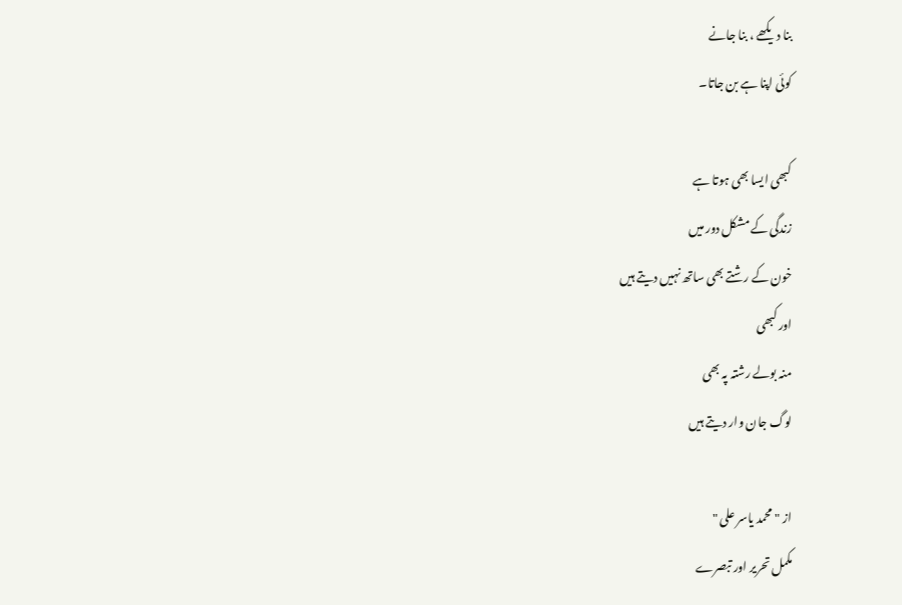بنا دیکھے ، بنا جانے
کوئی اپنا ہے بن جاتا۔

کبھی ایسا بھی ہوتا ہے
زندگی کے مشکل دور میں
خون کے رشتے بھی ساتھ نہیں دیتے ہیں
اور کبھی
منہ بولے رشتہ پہ بھی
لوگ جان وار دیتے ہیں

از " محمد یاسر علی "
مکمل تحریر اور تبصرے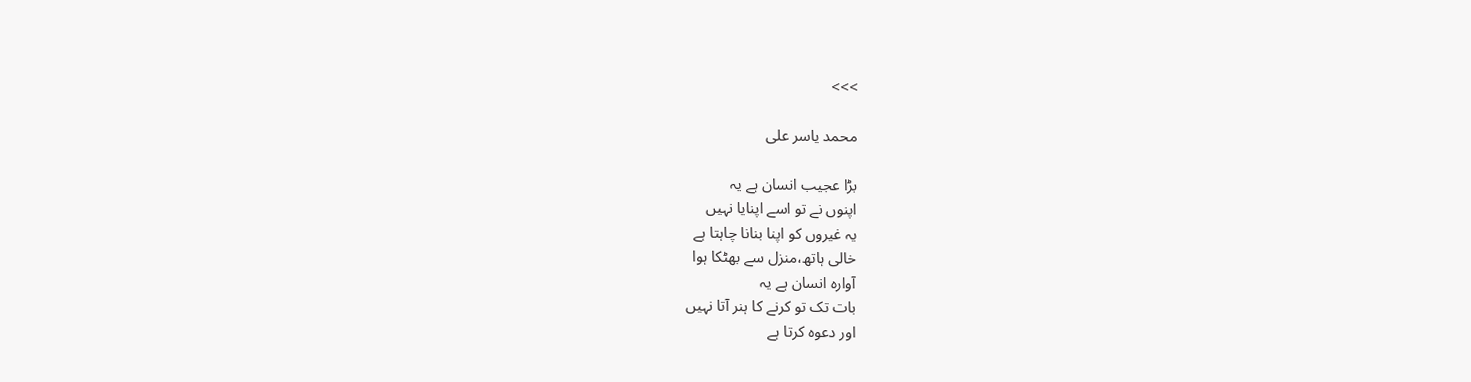>>>

محمد یاسر علی

بڑا عجیب انسان ہے یہ
اپنوں نے تو اسے اپنایا نہیں
یہ غیروں کو اپنا بنانا چاہتا ہے
خالی ہاتھ،منزل سے بھٹکا ہوا
آوارہ انسان ہے یہ
بات تک تو کرنے کا ہنر آتا نہیں
اور دعوہ کرتا ہے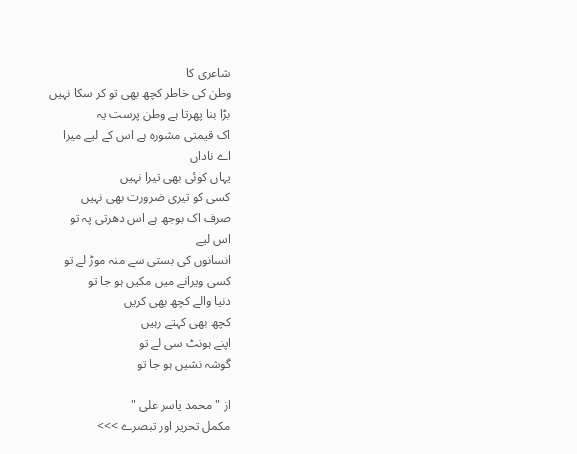شاعری کا
وطن کی خاطر کچھ بھی تو کر سکا نہیں
بڑا بنا پھرتا ہے وطن پرست یہ
اک قیمتی مشورہ ہے اس کے لیے میرا
اے ناداں
یہاں کوئی بھی تیرا نہیں
کسی کو تیری ضرورت بھی نہیں
صرف اک بوجھ ہے اس دھرتی پہ تو
اس لیے
انسانوں کی بستی سے منہ موڑ لے تو
کسی ویرانے میں مکیں ہو جا تو
دنیا والے کچھ بھی کریں
کچھ بھی کہتے رہیں
اپنے ہونٹ سی لے تو
گوشہ نشیں ہو جا تو

از " محمد یاسر علی "
مکمل تحریر اور تبصرے >>>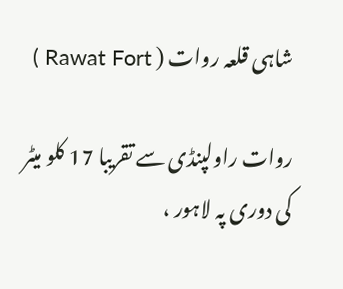شاہی قلعہ روات ( Rawat Fort )

روات راولپنڈی سے تقریبا 17 کلو میٹر کی دوری پہ لاہور ،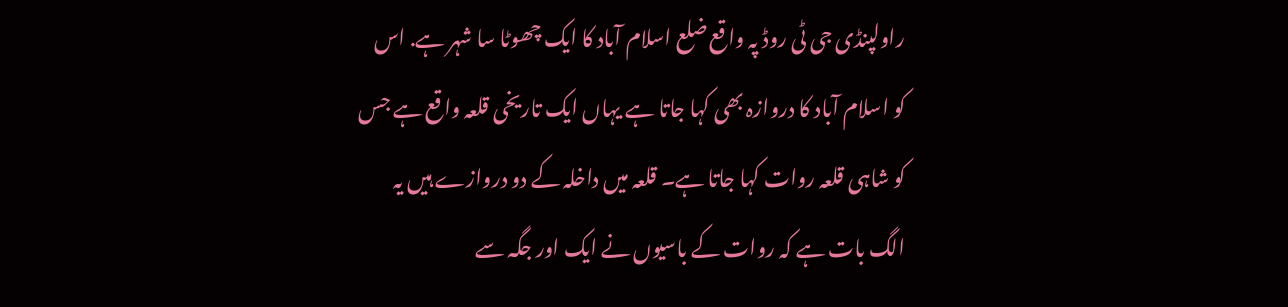راولپنڈی جی ٹی روڈ پہ واقع ضلع اسلام آباد کا ایک چھوٹا سا شہر ہے. اس کو اسلام آباد کا دروازہ بھی کہا جاتا ہے یہاں ایک تاریخی قلعہ واقع ہے جس کو شاہی قلعہ روات کہا جاتا ہے۔ قلعہ میں داخلہ کے دو دروازے ہیں یہ الگ بات ہے کہ روات کے باسیوں نے ایک اور جگہ سے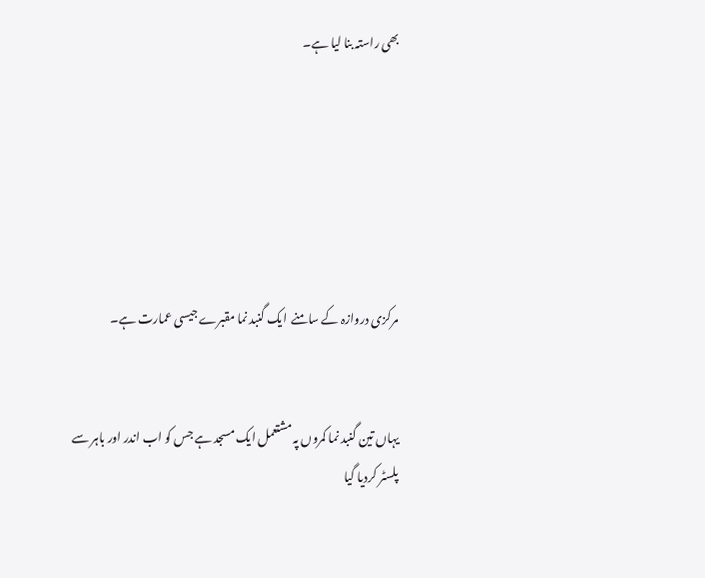بھی راستہ بنا لیا ہے۔






مرکزی دروازہ کے سامنے  ایک گنبد نما مقبرے جیسی عمارت ہے۔


یہاں تین گنبد نما کمروں پہ مشتعمل ایک مسجد ہے جس کو اب اندر اور باہر سے پلسٹر کردیا گیا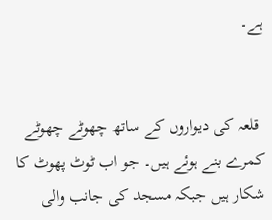ہے۔


 قلعہ کی دیواروں کے ساتھ چھوٹے چھوٹے کمرے بنے ہوئے ہیں۔ جو اب ٹوٹ پھوٹ کا شکار ہیں جبکہ مسجد کی جانب والی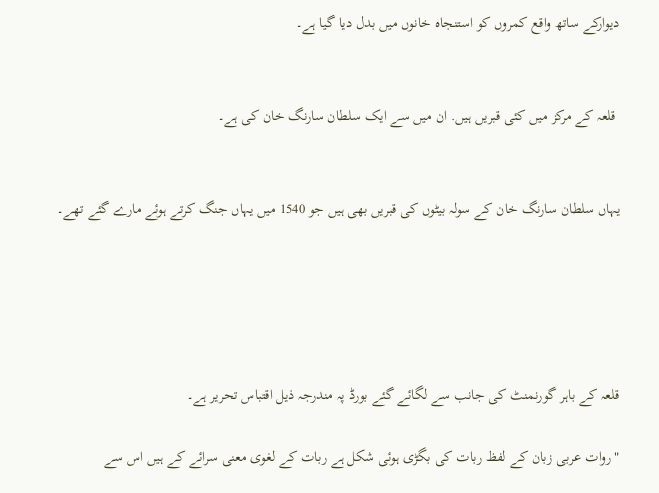دیوارکے ساتھ واقع کمروں کو استنجاہ خانوں میں بدل دیا گیا ہے۔


 قلعہ کے مرکز میں کئی قبریں ہیں. ان میں سے ایک سلطان سارنگ خان کی ہے۔


یہاں سلطان سارنگ خان کے سولہ بیٹوں کی قبریں بھی ہیں جو 1540 میں یہاں جنگ کرتے ہوئے مارے گئے تھے۔





قلعہ کے باہر گورنمنٹ کی جانب سے لگائے گئے بورڈ پہ مندرجہ ذیل اقتباس تحریر ہے۔

"روات عربی زبان کے لفظ ربات کی بگڑی ہوئی شکل ہے ربات کے لغوی معنی سرائے کے ہیں اس سے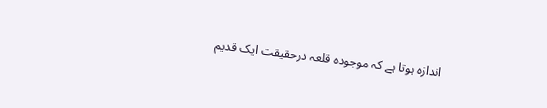اندازہ ہوتا ہے کہ موجودہ قلعہ درحقیقت ایک قدیم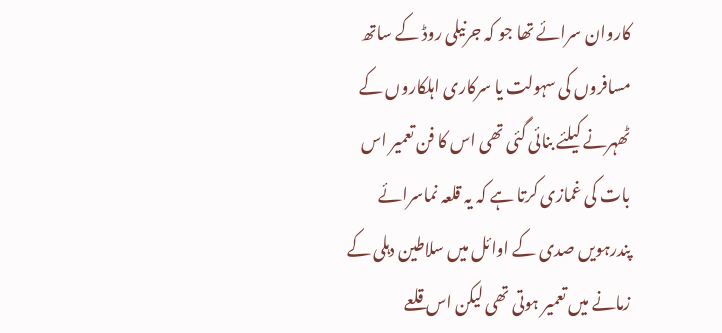کاروان سرائے تھا جو کہ جرنیلی روڈ کے ساتھ مسافروں کی سہولت یا سرکاری اہلکاروں کے ٹھہرنے کیلئے بنائی گئی تھی اس کا فن تعمیر اس بات کی غمازی کرتا ہے کہ یہ قلعہ نماسرائے پندرہویں صدی کے اوائل میں سلاطین دہلی کے زمانے میں تعمیر ہوتی تھی لیکن اس قلعے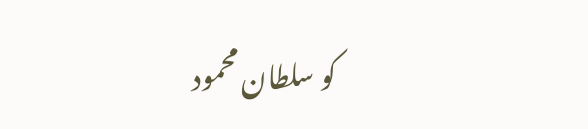کو سلطان محمود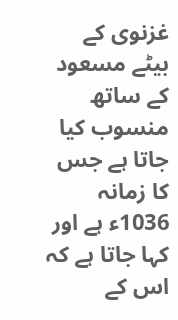غزنوی کے بیٹے مسعود کے ساتھ منسوب کیا جاتا ہے جس کا زمانہ 1036ء ہے اور کہا جاتا ہے کہ اس کے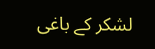لشکر کے باغی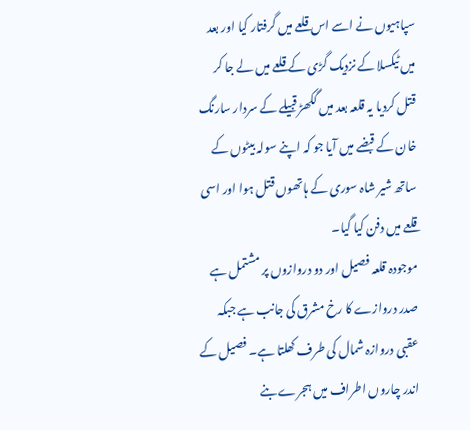سپاہیوں نے اسے اس قلعے میں گرفتار کیا اور بعد میں ٹیکسلا کے نزدیک گڑی کے قلعے میں لے جا کر قتل کردیا یہ قلعہ بعد میں گکھڑ قبیلے کے سردار سارنگ خان کے قبضے میں آیا جو کہ اپنے سولہ بیٹوں کے ساتھ شیر شاہ سوری کے ہاتھوں قتل ہوا اور اسی قلعے میں دفن کیا گیا۔
موجودہ قلعہ فصیل اور دو دروازوں پر مشتمل ہے صدر دروازے کا رخ مشرق کی جانب ہے جبکہ عقبی دروازہ شمال کی طرف کھلتا ہے۔ فصیل کے اندر چاروں اطراف میں ہجرے بنے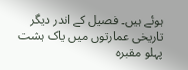ہوئے ہیں۔ فصیل کے اندر دیگر تاریخی عمارتوں میں یاک ہشت پہلو مقبرہ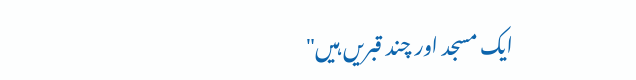ایک مسجد اور چند قبریں ہیں"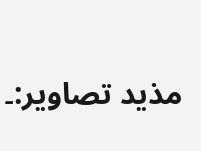مذید تصاویر:۔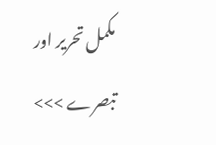مکمل تحریر اور تبصرے >>>